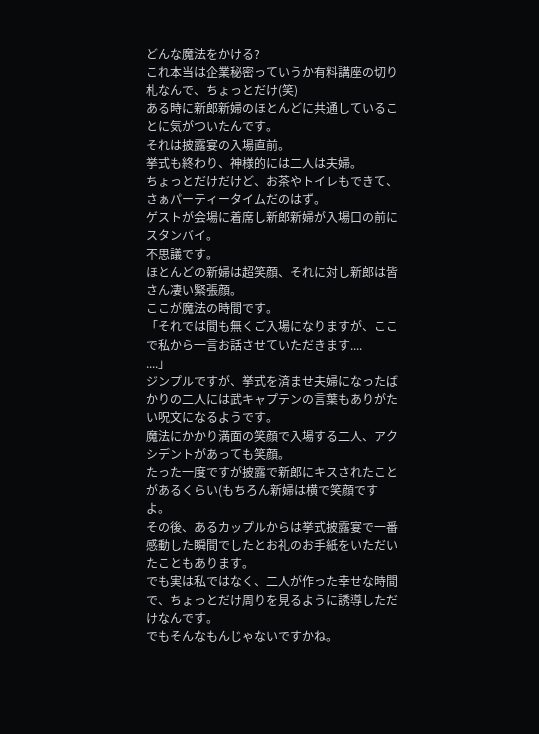どんな魔法をかける?
これ本当は企業秘密っていうか有料講座の切り札なんで、ちょっとだけ(笑)
ある時に新郎新婦のほとんどに共通していることに気がついたんです。
それは披露宴の入場直前。
挙式も終わり、神様的には二人は夫婦。
ちょっとだけだけど、お茶やトイレもできて、さぁパーティータイムだのはず。
ゲストが会場に着席し新郎新婦が入場口の前にスタンバイ。
不思議です。
ほとんどの新婦は超笑顔、それに対し新郎は皆さん凄い緊張顔。
ここが魔法の時間です。
「それでは間も無くご入場になりますが、ここで私から一言お話させていただきます....
....」
ジンプルですが、挙式を済ませ夫婦になったばかりの二人には武キャプテンの言葉もありがたい呪文になるようです。
魔法にかかり満面の笑顔で入場する二人、アクシデントがあっても笑顔。
たった一度ですが披露で新郎にキスされたことがあるくらい(もちろん新婦は横で笑顔ですよ。
その後、あるカップルからは挙式披露宴で一番感動した瞬間でしたとお礼のお手紙をいただいたこともあります。
でも実は私ではなく、二人が作った幸せな時間で、ちょっとだけ周りを見るように誘導しただけなんです。
でもそんなもんじゃないですかね。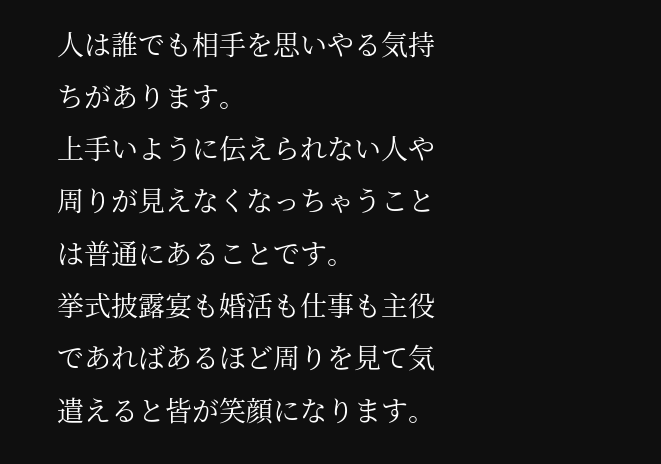人は誰でも相手を思いやる気持ちがあります。
上手いように伝えられない人や周りが見えなくなっちゃうことは普通にあることです。
挙式披露宴も婚活も仕事も主役であればあるほど周りを見て気遣えると皆が笑顔になります。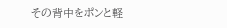その背中をポンと軽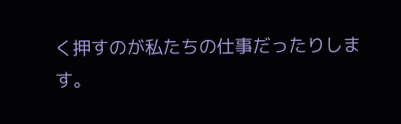く押すのが私たちの仕事だったりします。